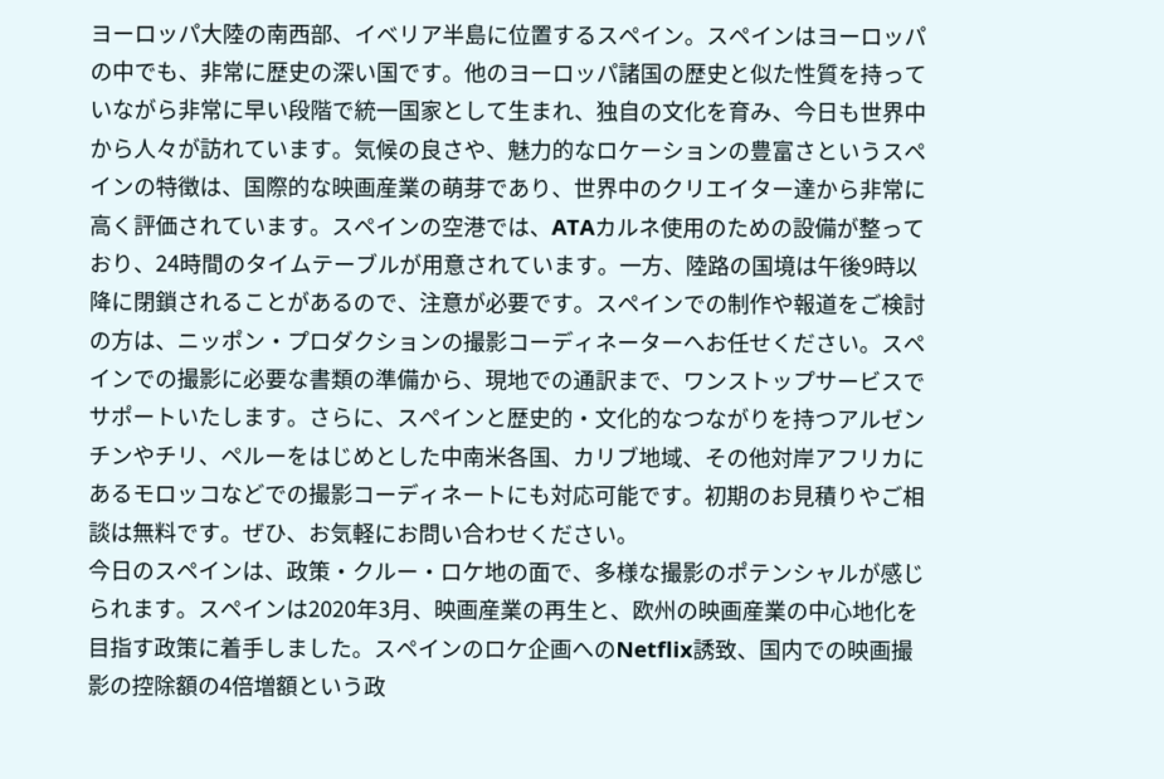ヨーロッパ大陸の南西部、イベリア半島に位置するスペイン。スペインはヨーロッパの中でも、非常に歴史の深い国です。他のヨーロッパ諸国の歴史と似た性質を持っていながら非常に早い段階で統一国家として生まれ、独自の文化を育み、今日も世界中から人々が訪れています。気候の良さや、魅力的なロケーションの豊富さというスペインの特徴は、国際的な映画産業の萌芽であり、世界中のクリエイター達から非常に高く評価されています。スペインの空港では、ATAカルネ使用のための設備が整っており、24時間のタイムテーブルが用意されています。一方、陸路の国境は午後9時以降に閉鎖されることがあるので、注意が必要です。スペインでの制作や報道をご検討の方は、ニッポン・プロダクションの撮影コーディネーターへお任せください。スペインでの撮影に必要な書類の準備から、現地での通訳まで、ワンストップサービスでサポートいたします。さらに、スペインと歴史的・文化的なつながりを持つアルゼンチンやチリ、ペルーをはじめとした中南米各国、カリブ地域、その他対岸アフリカにあるモロッコなどでの撮影コーディネートにも対応可能です。初期のお見積りやご相談は無料です。ぜひ、お気軽にお問い合わせください。
今日のスペインは、政策・クルー・ロケ地の面で、多様な撮影のポテンシャルが感じられます。スペインは2020年3月、映画産業の再生と、欧州の映画産業の中心地化を目指す政策に着手しました。スペインのロケ企画へのNetflix誘致、国内での映画撮影の控除額の4倍増額という政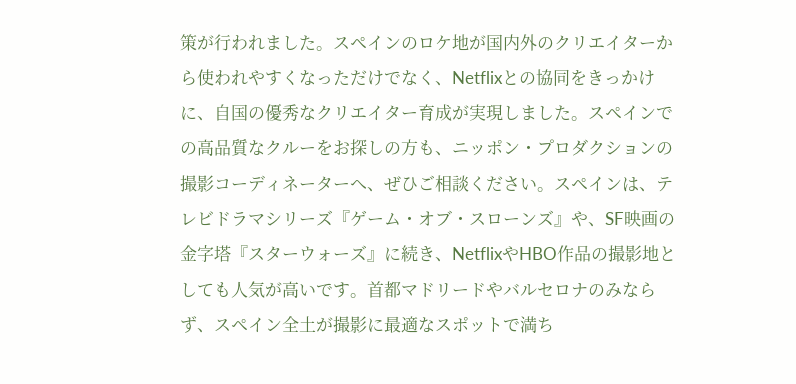策が行われました。スペインのロケ地が国内外のクリエイターから使われやすくなっただけでなく、Netflixとの協同をきっかけに、自国の優秀なクリエイター育成が実現しました。スペインでの高品質なクルーをお探しの方も、ニッポン・プロダクションの撮影コーディネーターへ、ぜひご相談ください。スペインは、テレビドラマシリーズ『ゲーム・オブ・スローンズ』や、SF映画の金字塔『スターウォーズ』に続き、NetflixやHBO作品の撮影地としても人気が高いです。首都マドリードやバルセロナのみならず、スペイン全土が撮影に最適なスポットで満ち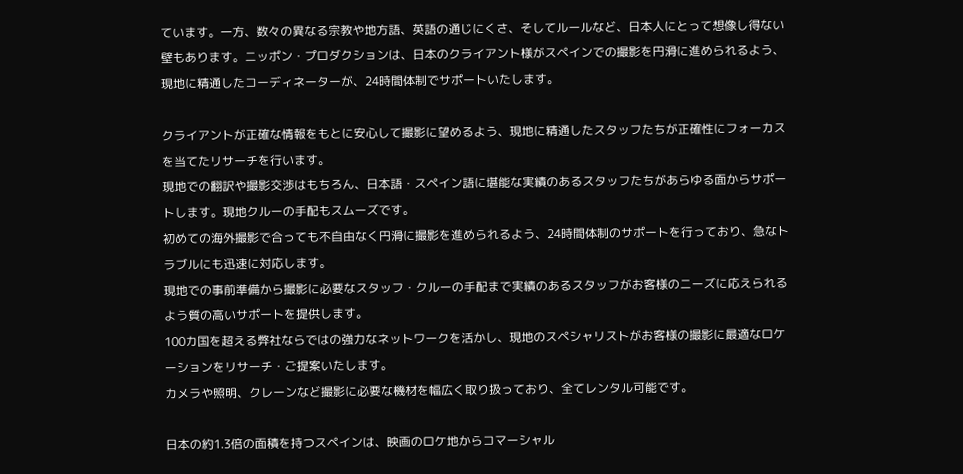ています。一方、数々の異なる宗教や地方語、英語の通じにくさ、そしてルールなど、日本人にとって想像し得ない壁もあります。ニッポン・プロダクションは、日本のクライアント様がスペインでの撮影を円滑に進められるよう、現地に精通したコーディネーターが、24時間体制でサポートいたします。

クライアントが正確な情報をもとに安心して撮影に望めるよう、現地に精通したスタッフたちが正確性にフォーカスを当てたリサーチを行います。
現地での翻訳や撮影交渉はもちろん、日本語・スペイン語に堪能な実績のあるスタッフたちがあらゆる面からサポートします。現地クルーの手配もスムーズです。
初めての海外撮影で合っても不自由なく円滑に撮影を進められるよう、24時間体制のサポートを行っており、急なトラブルにも迅速に対応します。
現地での事前準備から撮影に必要なスタッフ・クルーの手配まで実績のあるスタッフがお客様のニーズに応えられるよう質の高いサポートを提供します。
100カ国を超える弊社ならではの強力なネットワークを活かし、現地のスペシャリストがお客様の撮影に最適なロケーションをリサーチ・ご提案いたします。
カメラや照明、クレーンなど撮影に必要な機材を幅広く取り扱っており、全てレンタル可能です。

日本の約1.3倍の面積を持つスペインは、映画のロケ地からコマーシャル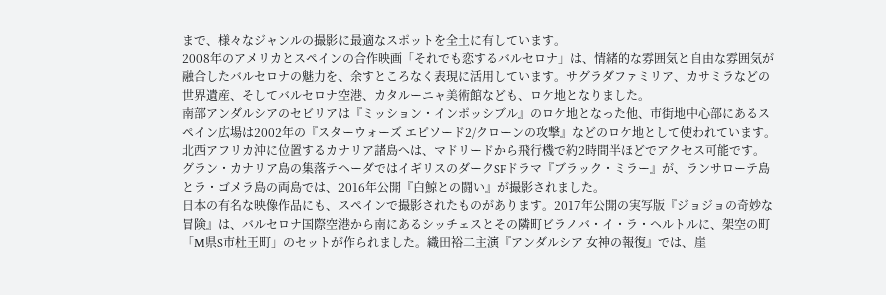まで、様々なジャンルの撮影に最適なスポットを全土に有しています。
2008年のアメリカとスペインの合作映画「それでも恋するバルセロナ」は、情緒的な雰囲気と自由な雰囲気が融合したバルセロナの魅力を、余すところなく表現に活用しています。サグラダファミリア、カサミラなどの世界遺産、そしてバルセロナ空港、カタルーニャ美術館なども、ロケ地となりました。
南部アンダルシアのセビリアは『ミッション・インポッシブル』のロケ地となった他、市街地中心部にあるスペイン広場は2002年の『スターウォーズ エピソード2/クローンの攻撃』などのロケ地として使われています。
北西アフリカ沖に位置するカナリア諸島へは、マドリードから飛行機で約2時間半ほどでアクセス可能です。グラン・カナリア島の集落テヘーダではイギリスのダークSFドラマ『ブラック・ミラー』が、ランサローテ島とラ・ゴメラ島の両島では、2016年公開『白鯨との闘い』が撮影されました。
日本の有名な映像作品にも、スペインで撮影されたものがあります。2017年公開の実写版『ジョジョの奇妙な冒険』は、バルセロナ国際空港から南にあるシッチェスとその隣町ビラノバ・イ・ラ・ヘルトルに、架空の町「M県S市杜王町」のセットが作られました。織田裕二主演『アンダルシア 女神の報復』では、崖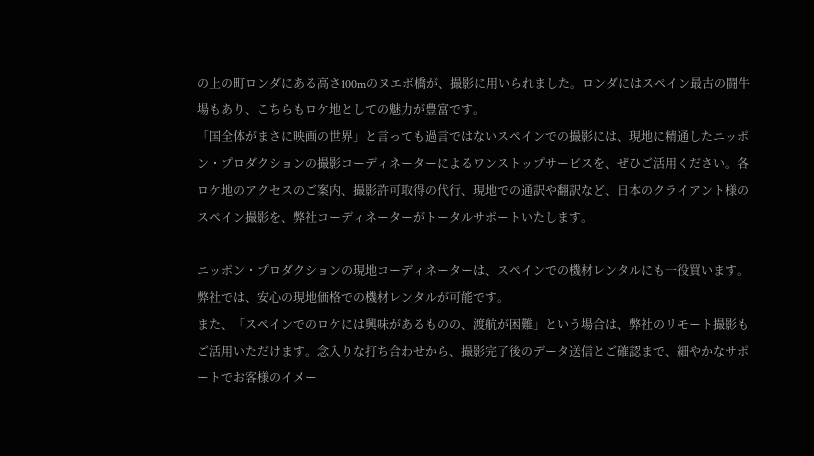の上の町ロンダにある高さ100mのヌエボ橋が、撮影に用いられました。ロンダにはスペイン最古の闘牛場もあり、こちらもロケ地としての魅力が豊富です。
「国全体がまさに映画の世界」と言っても過言ではないスペインでの撮影には、現地に精通したニッポン・プロダクションの撮影コーディネーターによるワンストップサービスを、ぜひご活用ください。各ロケ地のアクセスのご案内、撮影許可取得の代行、現地での通訳や翻訳など、日本のクライアント様のスペイン撮影を、弊社コーディネーターがトータルサポートいたします。

ニッポン・プロダクションの現地コーディネーターは、スペインでの機材レンタルにも一役買います。弊社では、安心の現地価格での機材レンタルが可能です。
また、「スペインでのロケには興味があるものの、渡航が困難」という場合は、弊社のリモート撮影もご活用いただけます。念入りな打ち合わせから、撮影完了後のデータ送信とご確認まで、細やかなサポートでお客様のイメー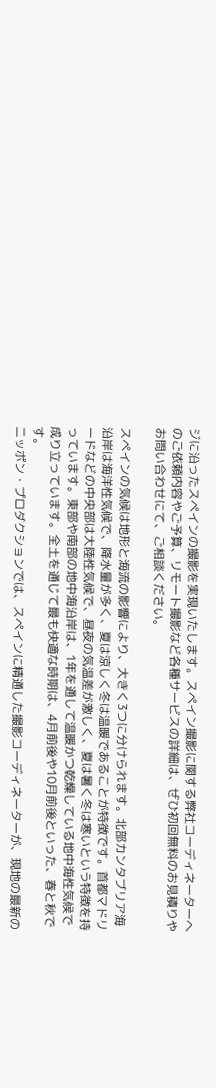ジに沿ったスペインの撮影を実現いたします。スペイン撮影に関する弊社コーディネーターへのご依頼内容やご予算、リモート撮影など各種サービスの詳細は、ぜひ初回無料のお見積りやお問い合わせにて、ご相談ください。

スペインの気候は地形と海流の影響により、大きく3つに分けられます。北部カンタブリア海沿岸は海洋性気候で、降水量が多く、夏は涼しく冬は温暖であることが特徴です。首都マドリードなどの中央部は大陸性気候で、昼夜の気温差が激しく、夏は暑く冬は寒いという特徴を持っています。東部や南部の地中海沿岸は、1年を通して温暖かつ乾燥している地中海性気候で成り立っています。全土を通じて最も快適な時期は、4月前後や10月前後といった、春と秋です。
ニッポン・プロダクションでは、スペインに精通した撮影コーディネーターが、現地の最新の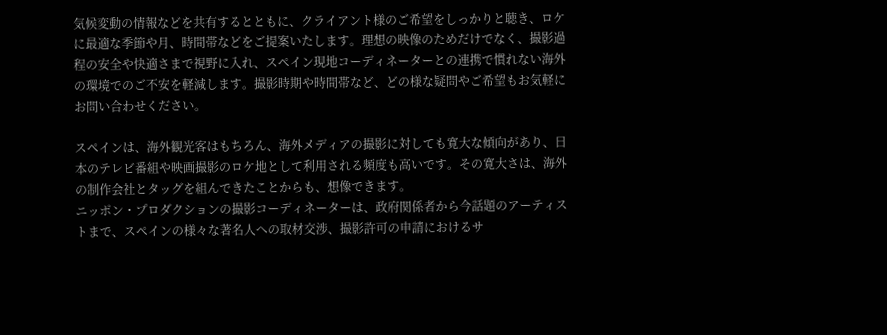気候変動の情報などを共有するとともに、クライアント様のご希望をしっかりと聴き、ロケに最適な季節や月、時間帯などをご提案いたします。理想の映像のためだけでなく、撮影過程の安全や快適さまで視野に入れ、スペイン現地コーディネーターとの連携で慣れない海外の環境でのご不安を軽減します。撮影時期や時間帯など、どの様な疑問やご希望もお気軽にお問い合わせください。

スペインは、海外観光客はもちろん、海外メディアの撮影に対しても寛大な傾向があり、日本のテレビ番組や映画撮影のロケ地として利用される頻度も高いです。その寛大さは、海外の制作会社とタッグを組んできたことからも、想像できます。
ニッポン・プロダクションの撮影コーディネーターは、政府関係者から今話題のアーティストまで、スペインの様々な著名人への取材交渉、撮影許可の申請におけるサ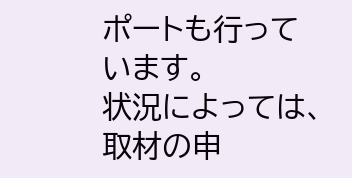ポートも行っています。
状況によっては、取材の申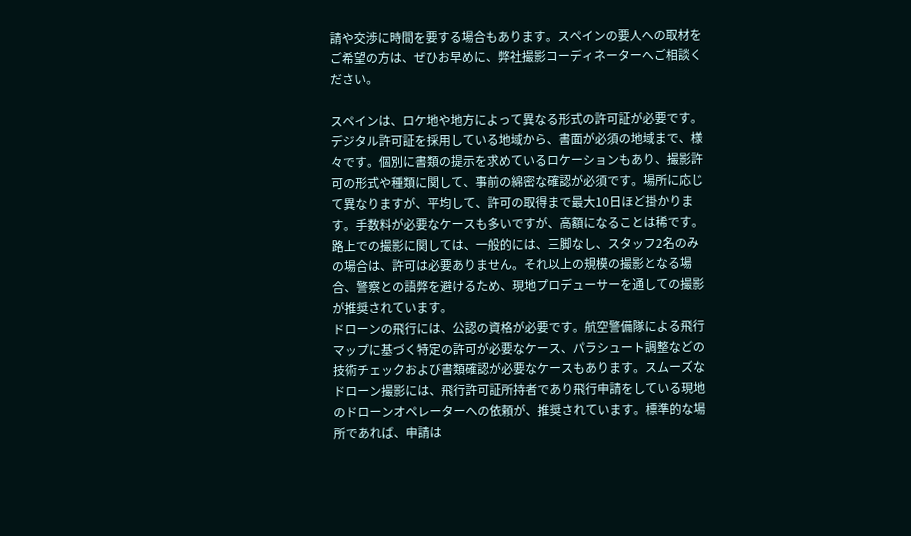請や交渉に時間を要する場合もあります。スペインの要人への取材をご希望の方は、ぜひお早めに、弊社撮影コーディネーターへご相談ください。

スペインは、ロケ地や地方によって異なる形式の許可証が必要です。デジタル許可証を採用している地域から、書面が必須の地域まで、様々です。個別に書類の提示を求めているロケーションもあり、撮影許可の形式や種類に関して、事前の綿密な確認が必須です。場所に応じて異なりますが、平均して、許可の取得まで最大10日ほど掛かります。手数料が必要なケースも多いですが、高額になることは稀です。
路上での撮影に関しては、一般的には、三脚なし、スタッフ2名のみの場合は、許可は必要ありません。それ以上の規模の撮影となる場合、警察との語弊を避けるため、現地プロデューサーを通しての撮影が推奨されています。
ドローンの飛行には、公認の資格が必要です。航空警備隊による飛行マップに基づく特定の許可が必要なケース、パラシュート調整などの技術チェックおよび書類確認が必要なケースもあります。スムーズなドローン撮影には、飛行許可証所持者であり飛行申請をしている現地のドローンオペレーターへの依頼が、推奨されています。標準的な場所であれば、申請は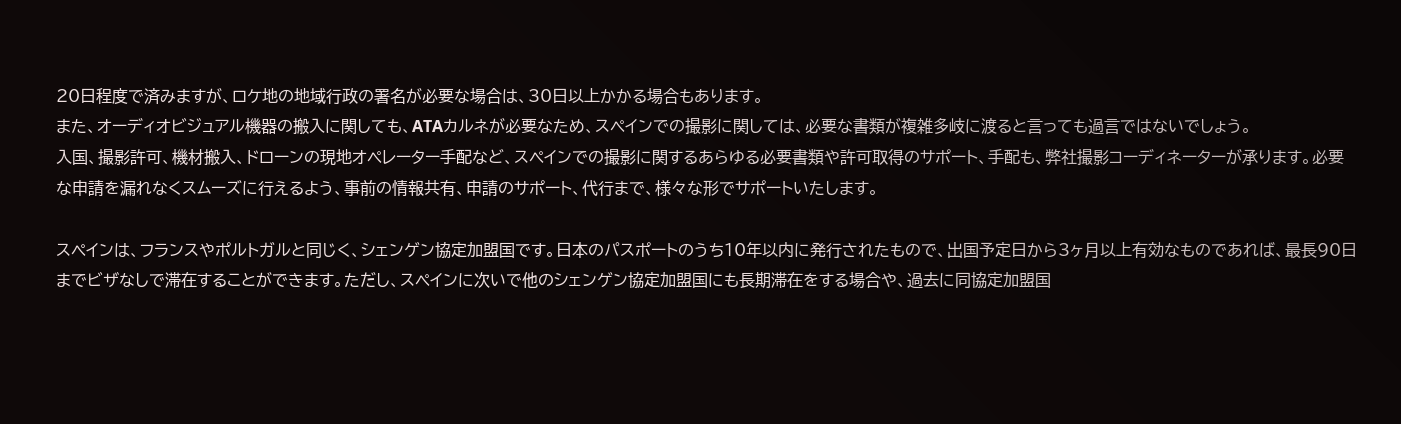20日程度で済みますが、ロケ地の地域行政の署名が必要な場合は、30日以上かかる場合もあります。
また、オーディオビジュアル機器の搬入に関しても、ATAカルネが必要なため、スペインでの撮影に関しては、必要な書類が複雑多岐に渡ると言っても過言ではないでしょう。
入国、撮影許可、機材搬入、ドローンの現地オペレーター手配など、スペインでの撮影に関するあらゆる必要書類や許可取得のサポート、手配も、弊社撮影コーディネーターが承ります。必要な申請を漏れなくスムーズに行えるよう、事前の情報共有、申請のサポート、代行まで、様々な形でサポートいたします。

スペインは、フランスやポルトガルと同じく、シェンゲン協定加盟国です。日本のパスポートのうち10年以内に発行されたもので、出国予定日から3ヶ月以上有効なものであれば、最長90日までビザなしで滞在することができます。ただし、スペインに次いで他のシェンゲン協定加盟国にも長期滞在をする場合や、過去に同協定加盟国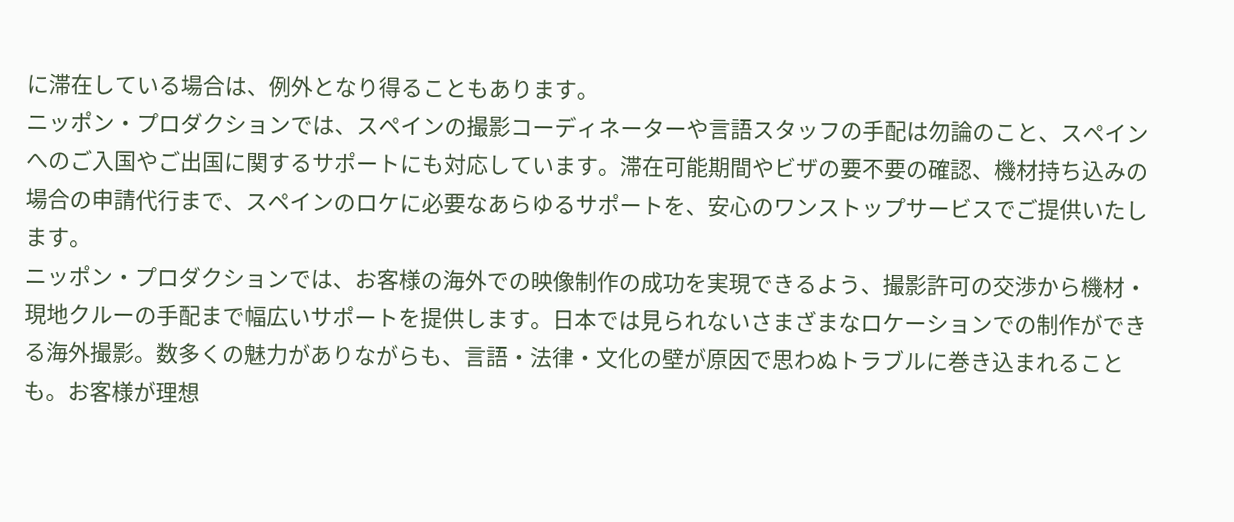に滞在している場合は、例外となり得ることもあります。
ニッポン・プロダクションでは、スペインの撮影コーディネーターや言語スタッフの手配は勿論のこと、スペインへのご入国やご出国に関するサポートにも対応しています。滞在可能期間やビザの要不要の確認、機材持ち込みの場合の申請代行まで、スペインのロケに必要なあらゆるサポートを、安心のワンストップサービスでご提供いたします。
ニッポン・プロダクションでは、お客様の海外での映像制作の成功を実現できるよう、撮影許可の交渉から機材・現地クルーの手配まで幅広いサポートを提供します。日本では見られないさまざまなロケーションでの制作ができる海外撮影。数多くの魅力がありながらも、言語・法律・文化の壁が原因で思わぬトラブルに巻き込まれることも。お客様が理想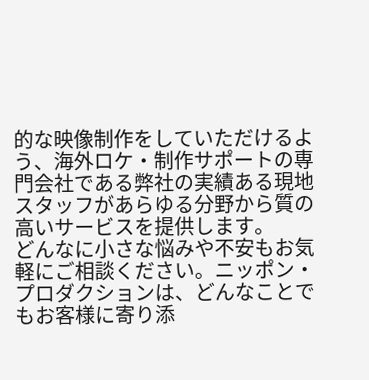的な映像制作をしていただけるよう、海外ロケ・制作サポートの専門会社である弊社の実績ある現地スタッフがあらゆる分野から質の高いサービスを提供します。
どんなに小さな悩みや不安もお気軽にご相談ください。ニッポン・プロダクションは、どんなことでもお客様に寄り添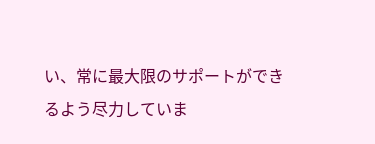い、常に最大限のサポートができるよう尽力していま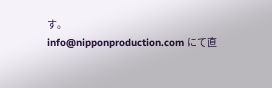す。
info@nipponproduction.com にて直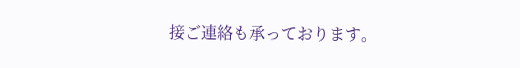接ご連絡も承っております。